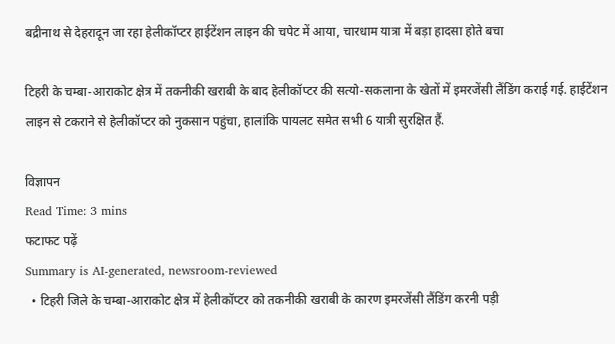बद्रीनाथ से देहरादून जा रहा हेलीकॉप्टर हाईटेंशन लाइन की चपेट में आया, चारधाम यात्रा में बड़ा हादसा होते बचा

टिहरी के चम्बा-आराकोट क्षेत्र में तकनीकी खराबी के बाद हेलीकॉप्टर की सत्यो-सकलाना के खेतों में इमरजेंसी लैंडिंग कराई गई. हाईटेंशन लाइन से टकराने से हेलीकॉप्टर को नुकसान पहुंचा, हालांकि पायलट समेत सभी 6 यात्री सुरक्षित हैं.

विज्ञापन
Read Time: 3 mins
फटाफट पढ़ें
Summary is AI-generated, newsroom-reviewed
  • टिहरी जिले के चम्बा-आराकोट क्षेत्र में हेलीकॉप्टर को तकनीकी खराबी के कारण इमरजेंसी लैंडिंग करनी पड़ी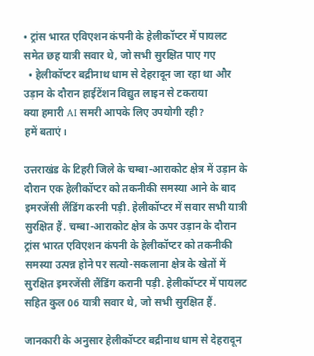• ट्रांस भारत एविएशन कंपनी के हेलीकॉप्टर में पायलट समेत छह यात्री सवार थे, जो सभी सुरक्षित पाए गए
  • हेलीकॉप्टर बद्रीनाथ धाम से देहरादून जा रहा था और उड़ान के दौरान हाईटेंशन विद्युत लाइन से टकराया
क्या हमारी AI समरी आपके लिए उपयोगी रही?
हमें बताएं।

उत्तराखंड के टिहरी जिले के चम्बा-आराकोट क्षेत्र में उड़ान के दौरान एक हेलीकॉप्टर को तकनीकी समस्या आने के बाद इमरजेंसी लैंडिंग करनी पड़ी. हेलीकॉप्टर में सवार सभी यात्री सुरक्षित हैं. चम्बा-आराकोट क्षेत्र के ऊपर उड़ान के दौरान ट्रांस भारत एविएशन कंपनी के हेलीकॉप्टर को तकनीकी समस्या उत्पन्न होने पर सत्यो-सकलाना क्षेत्र के खेतों में सुरक्षित इमरजेंसी लैंडिंग करानी पड़ी. हेलीकॉप्टर में पायलट सहित कुल 06 यात्री सवार थे, जो सभी सुरक्षित हैं.

जानकारी के अनुसार हेलीकॉप्टर बद्रीनाथ धाम से देहरादून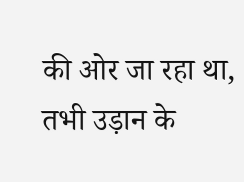की ओर जा रहा था, तभी उड़ान के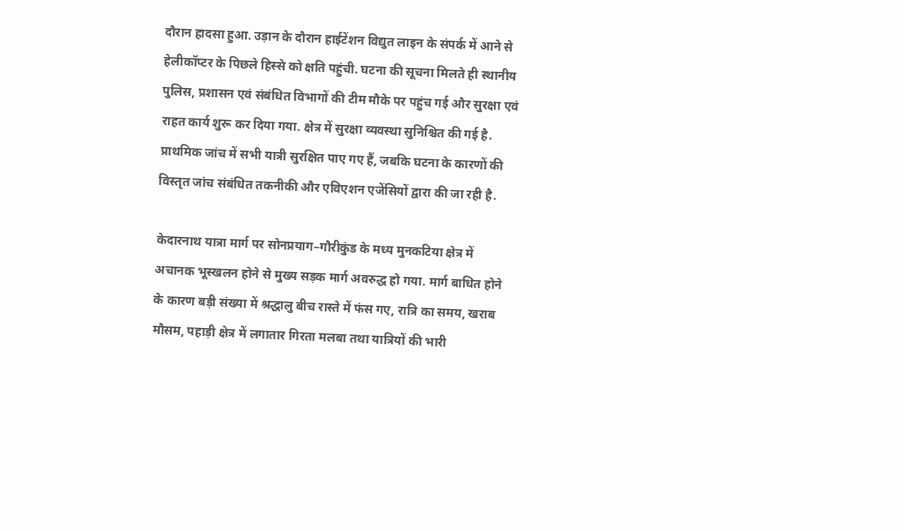दौरान हादसा हुआ. उड़ान के दौरान हाईटेंशन विद्युत लाइन के संपर्क में आने से हेलीकॉप्टर के पिछले हिस्से को क्षति पहुंची. घटना की सूचना मिलते ही स्थानीय पुलिस, प्रशासन एवं संबंधित विभागों की टीम मौके पर पहुंच गई और सुरक्षा एवं राहत कार्य शुरू कर दिया गया. क्षेत्र में सुरक्षा व्यवस्था सुनिश्चित की गई है. प्राथमिक जांच में सभी यात्री सुरक्षित पाए गए हैं, जबकि घटना के कारणों की विस्तृत जांच संबंधित तकनीकी और एविएशन एजेंसियों द्वारा की जा रही है.

केदारनाथ यात्रा मार्ग पर सोनप्रयाग–गौरीकुंड के मध्य मुनकटिया क्षेत्र में अचानक भूस्खलन होने से मुख्य सड़क मार्ग अवरुद्ध हो गया. मार्ग बाधित होने के कारण बड़ी संख्या में श्रद्धालु बीच रास्ते में फंस गए, रात्रि का समय, खराब मौसम, पहाड़ी क्षेत्र में लगातार गिरता मलबा तथा यात्रियों की भारी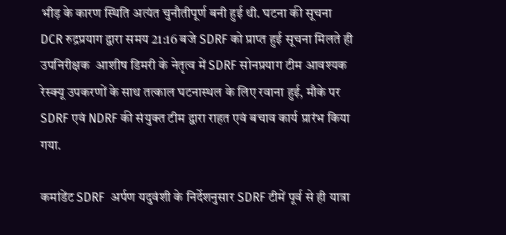भीड़ के कारण स्थिति अत्यंत चुनौतीपूर्ण बनी हुई थी. घटना की सूचना DCR रुद्रप्रयाग द्वारा समय 21:16 बजे SDRF को प्राप्त हुई सूचना मिलते ही उपनिरीक्षक  आशीष डिमरी के नेतृत्व में SDRF सोनप्रयाग टीम आवश्यक रेस्क्यू उपकरणों के साथ तत्काल घटनास्थल के लिए रवाना हुई, मौके पर SDRF एवं NDRF की संयुक्त टीम द्वारा राहत एवं बचाव कार्य प्रारंभ किया गया.

कमांडेंट SDRF  अर्पण यदुवंशी के निर्देशनुसार SDRF टीमें पूर्व से ही यात्रा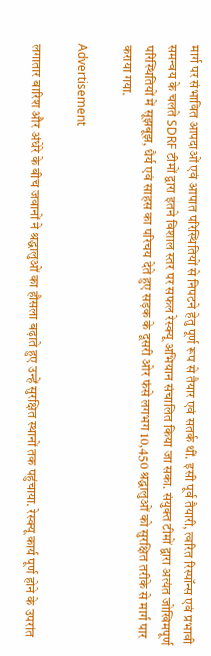मार्ग पर संभावित आपदाओं एवं आपात परिस्थितियों से निपटने हेतु पूर्ण रूप से तैयार एवं सतर्क थीं. इसी पूर्व तैयारी, त्वरित रिस्पॉन्स एवं प्रभावी समन्वय के चलते SDRF टीमों द्वारा इतने विशाल स्तर पर सफल रेस्क्यू अभियान संचालित किया जा सका. संयुक्त टीमों द्वारा अत्यंत जोखिमपूर्ण परिस्थितियों में सूझबूझ, धैर्य एवं साहस का परिचय देते हुए सड़क के दूसरी ओर फंसे लगभग 10,450 श्रद्धालुओं को सुरक्षित तरीके से मार्ग पार कराया गया.

Advertisement

लगातार बारिश और अंधेरे के बीच जवानों ने श्रद्धालुओं का हौसला बढ़ाते हुए उन्हें सुरक्षित स्थानों तक पहुंचाया. रेस्क्यू कार्य पूर्ण होने के उपरांत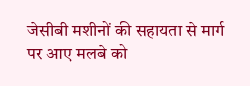जेसीबी मशीनों की सहायता से मार्ग पर आए मलबे को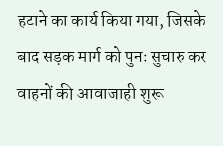हटाने का कार्य किया गया, जिसके बाद सड़क मार्ग को पुनः सुचारु कर वाहनों की आवाजाही शुरू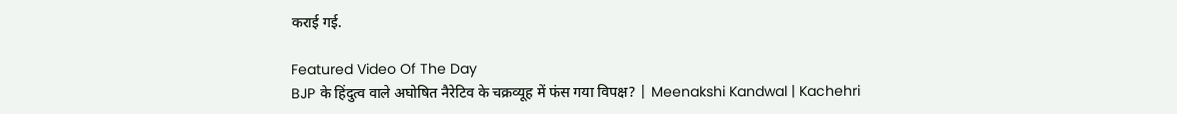कराई गई.

Featured Video Of The Day
BJP के हिंदुत्व वाले अघोषित नैरेटिव के चक्रव्यूह में फंस गया विपक्ष? | Meenakshi Kandwal | Kachehri